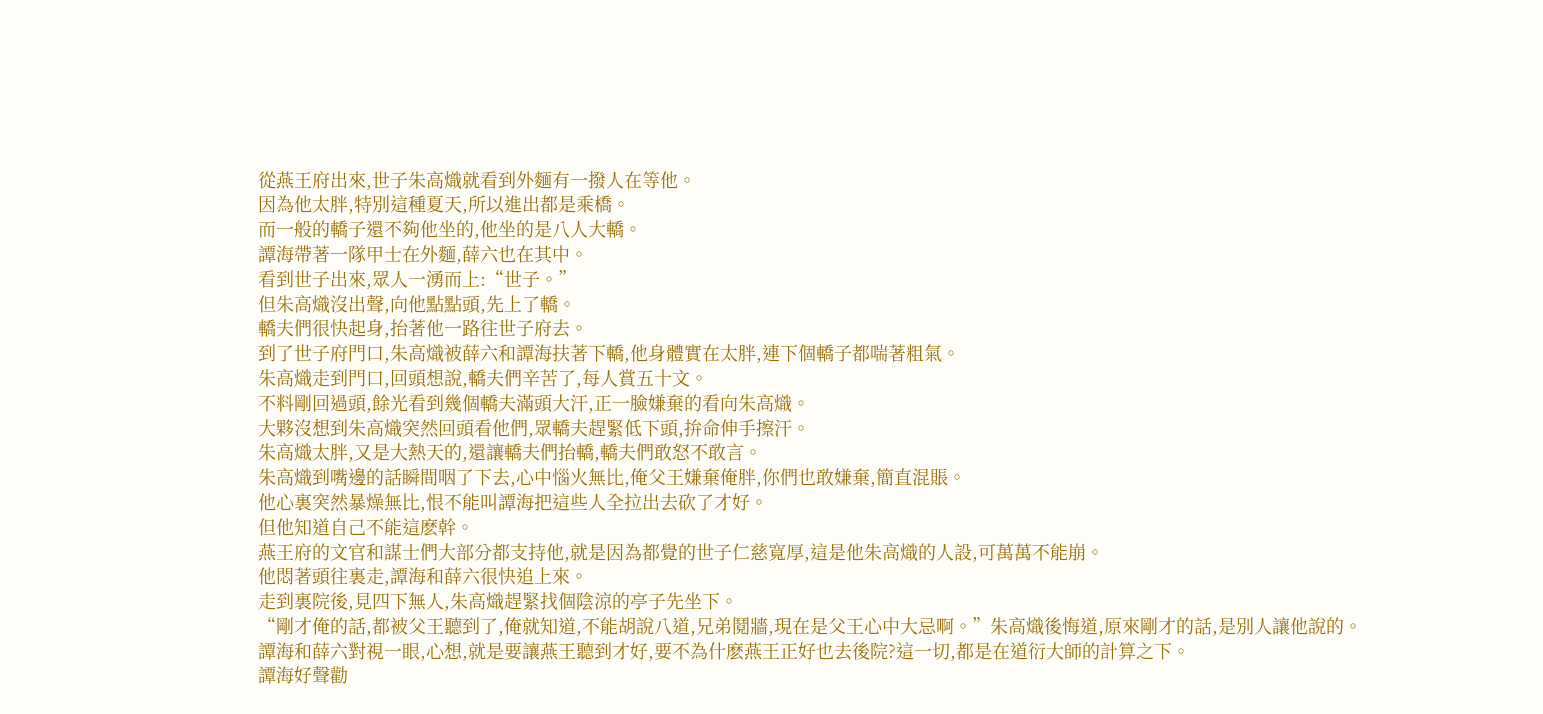從燕王府出來,世子朱高熾就看到外麵有一撥人在等他。
因為他太胖,特別這種夏天,所以進出都是乘橋。
而一般的轎子還不夠他坐的,他坐的是八人大轎。
譚海帶著一隊甲士在外麵,薛六也在其中。
看到世子出來,眾人一湧而上:“世子。”
但朱高熾沒出聲,向他點點頭,先上了轎。
轎夫們很快起身,抬著他一路往世子府去。
到了世子府門口,朱高熾被薛六和譚海扶著下轎,他身體實在太胖,連下個轎子都喘著粗氣。
朱高熾走到門口,回頭想說,轎夫們辛苦了,每人賞五十文。
不料剛回過頭,餘光看到幾個轎夫滿頭大汗,正一臉嫌棄的看向朱高熾。
大夥沒想到朱高熾突然回頭看他們,眾轎夫趕緊低下頭,拚命伸手擦汗。
朱高熾太胖,又是大熱天的,還讓轎夫們抬轎,轎夫們敢怒不敢言。
朱高熾到嘴邊的話瞬間咽了下去,心中惱火無比,俺父王嫌棄俺胖,你們也敢嫌棄,簡直混賬。
他心裏突然暴燥無比,恨不能叫譚海把這些人全拉出去砍了才好。
但他知道自己不能這麽幹。
燕王府的文官和謀士們大部分都支持他,就是因為都覺的世子仁慈寬厚,這是他朱高熾的人設,可萬萬不能崩。
他悶著頭往裏走,譚海和薛六很快追上來。
走到裏院後,見四下無人,朱高熾趕緊找個陰涼的亭子先坐下。
“剛才俺的話,都被父王聽到了,俺就知道,不能胡說八道,兄弟鬩牆,現在是父王心中大忌啊。”朱高熾後悔道,原來剛才的話,是別人讓他說的。
譚海和薛六對視一眼,心想,就是要讓燕王聽到才好,要不為什麽燕王正好也去後院?這一切,都是在道衍大師的計算之下。
譚海好聲勸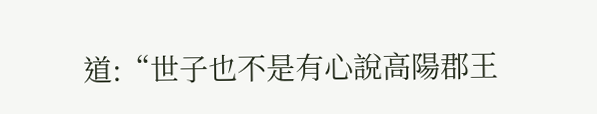道:“世子也不是有心說高陽郡王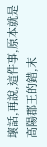壞話,再說,這件事,原本就是高陽郡王的錯,末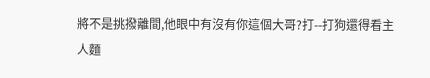將不是挑撥離間,他眼中有沒有你這個大哥?打--打狗還得看主人麵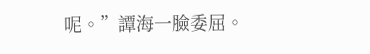呢。”譚海一臉委屈。